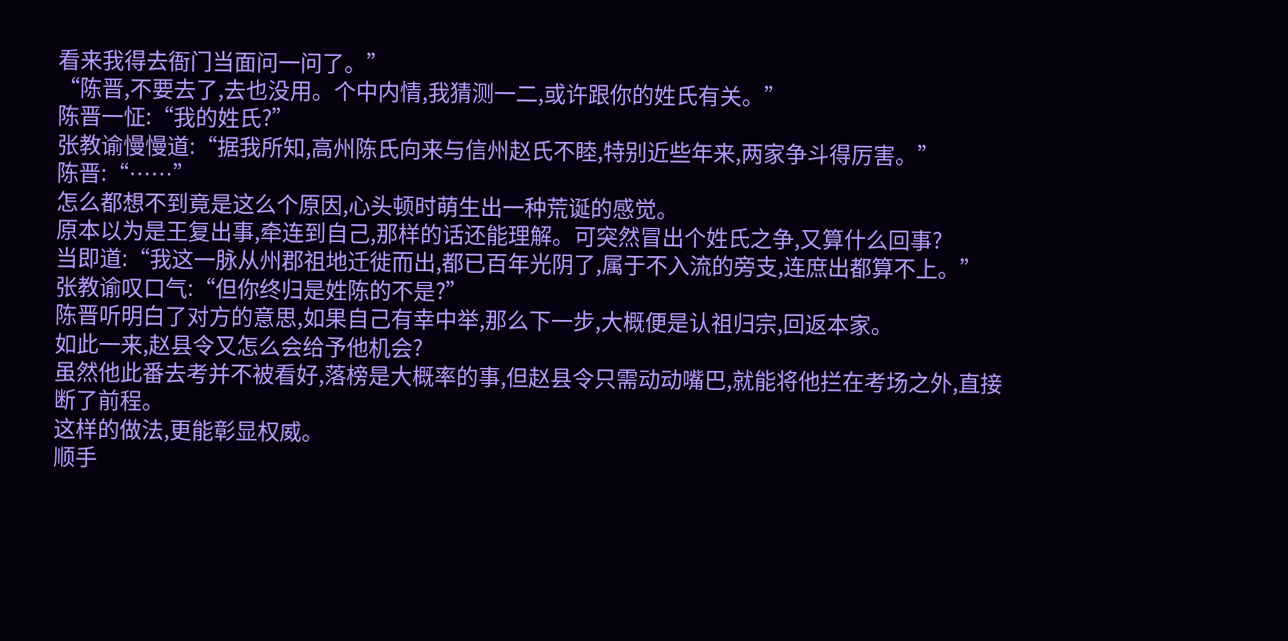看来我得去衙门当面问一问了。”
“陈晋,不要去了,去也没用。个中内情,我猜测一二,或许跟你的姓氏有关。”
陈晋一怔:“我的姓氏?”
张教谕慢慢道:“据我所知,高州陈氏向来与信州赵氏不睦,特别近些年来,两家争斗得厉害。”
陈晋:“……”
怎么都想不到竟是这么个原因,心头顿时萌生出一种荒诞的感觉。
原本以为是王复出事,牵连到自己,那样的话还能理解。可突然冒出个姓氏之争,又算什么回事?
当即道:“我这一脉从州郡祖地迁徙而出,都已百年光阴了,属于不入流的旁支,连庶出都算不上。”
张教谕叹口气:“但你终归是姓陈的不是?”
陈晋听明白了对方的意思,如果自己有幸中举,那么下一步,大概便是认祖归宗,回返本家。
如此一来,赵县令又怎么会给予他机会?
虽然他此番去考并不被看好,落榜是大概率的事,但赵县令只需动动嘴巴,就能将他拦在考场之外,直接断了前程。
这样的做法,更能彰显权威。
顺手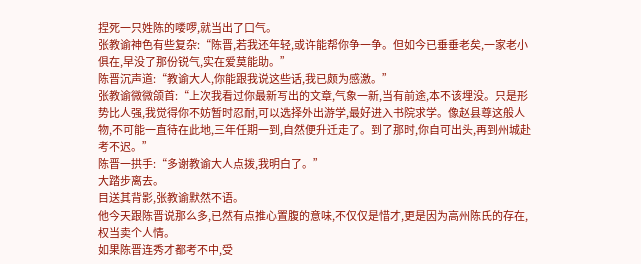捏死一只姓陈的喽啰,就当出了口气。
张教谕神色有些复杂:“陈晋,若我还年轻,或许能帮你争一争。但如今已垂垂老矣,一家老小俱在,早没了那份锐气,实在爱莫能助。”
陈晋沉声道:“教谕大人,你能跟我说这些话,我已颇为感激。”
张教谕微微颌首:“上次我看过你最新写出的文章,气象一新,当有前途,本不该埋没。只是形势比人强,我觉得你不妨暂时忍耐,可以选择外出游学,最好进入书院求学。像赵县尊这般人物,不可能一直待在此地,三年任期一到,自然便升迁走了。到了那时,你自可出头,再到州城赴考不迟。”
陈晋一拱手:“多谢教谕大人点拨,我明白了。”
大踏步离去。
目送其背影,张教谕默然不语。
他今天跟陈晋说那么多,已然有点推心置腹的意味,不仅仅是惜才,更是因为高州陈氏的存在,权当卖个人情。
如果陈晋连秀才都考不中,受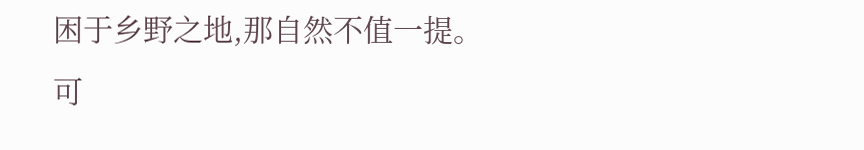困于乡野之地,那自然不值一提。可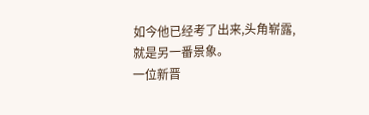如今他已经考了出来,头角崭露,就是另一番景象。
一位新晋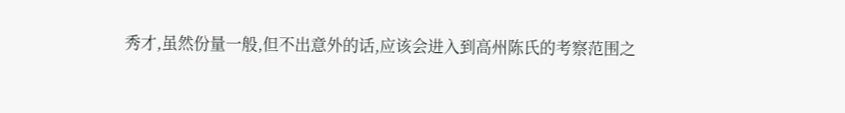秀才,虽然份量一般,但不出意外的话,应该会进入到高州陈氏的考察范围之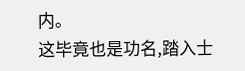内。
这毕竟也是功名,踏入士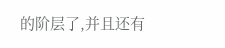的阶层了,并且还有